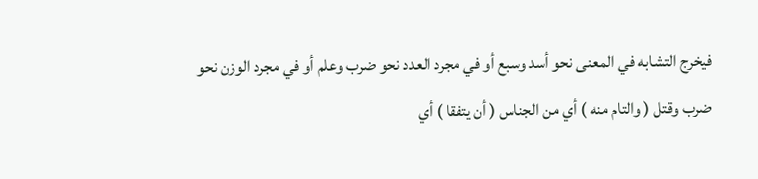فيخرج التشابه في المعنى نحو أسد وسبع أو في مجرد العدد نحو ضرب وعلم أو في مجرد الوزن نحو ضرب وقتل ( والتام منه ) أي من الجناس ( أن يتفقا ) أي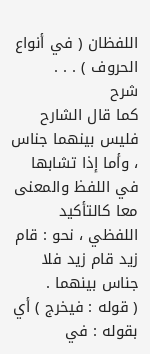اللفظان ( في أنواع الحروف ) . . .
شرح
كما قال الشارح فليس بينهما جناس ، وأما إذا تشابها في اللفظ والمعنى معا كالتأكيد اللفظي ، نحو : قام زيد قام زيد فلا جناس بينهما .
( قوله : فيخرج ) أي بقوله : في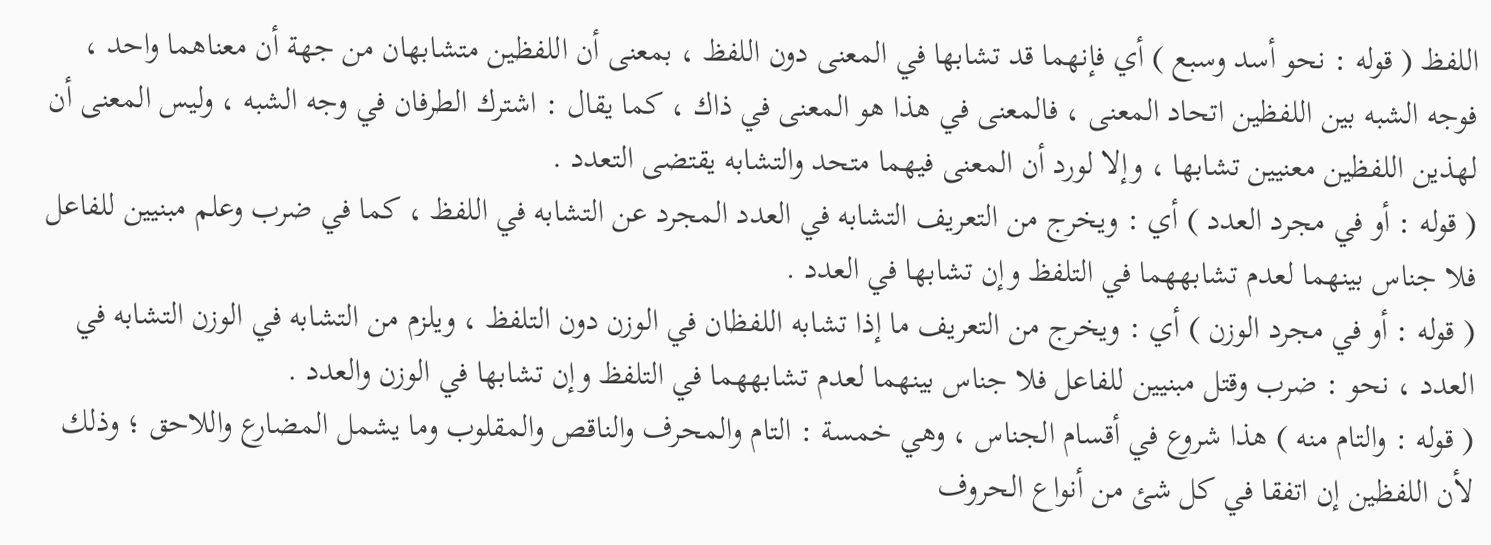اللفظ ( قوله : نحو أسد وسبع ) أي فإنهما قد تشابها في المعنى دون اللفظ ، بمعنى أن اللفظين متشابهان من جهة أن معناهما واحد ، فوجه الشبه بين اللفظين اتحاد المعنى ، فالمعنى في هذا هو المعنى في ذاك ، كما يقال : اشترك الطرفان في وجه الشبه ، وليس المعنى أن لهذين اللفظين معنيين تشابها ، وإلا لورد أن المعنى فيهما متحد والتشابه يقتضى التعدد .
( قوله : أو في مجرد العدد ) أي : ويخرج من التعريف التشابه في العدد المجرد عن التشابه في اللفظ ، كما في ضرب وعلم مبنيين للفاعل فلا جناس بينهما لعدم تشابههما في التلفظ وإن تشابها في العدد .
( قوله : أو في مجرد الوزن ) أي : ويخرج من التعريف ما إذا تشابه اللفظان في الوزن دون التلفظ ، ويلزم من التشابه في الوزن التشابه في العدد ، نحو : ضرب وقتل مبنيين للفاعل فلا جناس بينهما لعدم تشابههما في التلفظ وإن تشابها في الوزن والعدد .
( قوله : والتام منه ) هذا شروع في أقسام الجناس ، وهي خمسة : التام والمحرف والناقص والمقلوب وما يشمل المضارع واللاحق ؛ وذلك لأن اللفظين إن اتفقا في كل شئ من أنواع الحروف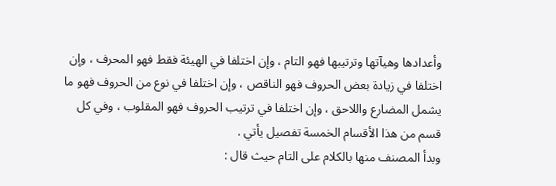وأعدادها وهيآتها وترتيبها فهو التام ، وإن اختلفا في الهيئة فقط فهو المحرف ، وإن اختلفا في زيادة بعض الحروف فهو الناقص ، وإن اختلفا في نوع من الحروف فهو ما يشمل المضارع واللاحق ، وإن اختلفا في ترتيب الحروف فهو المقلوب ، وفي كل قسم من هذا الأقسام الخمسة تفصيل يأتي .
وبدأ المصنف منها بالكلام على التام حيث قال :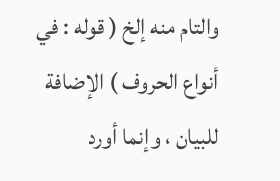والتام منه إلخ ( قوله : في أنواع الحروف ) الإضافة للبيان ، وإنما أورد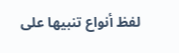لفظ أنواع تنبيها على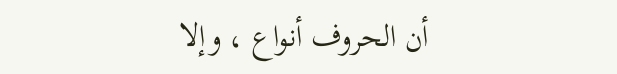أن الحروف أنواع ، وإلا